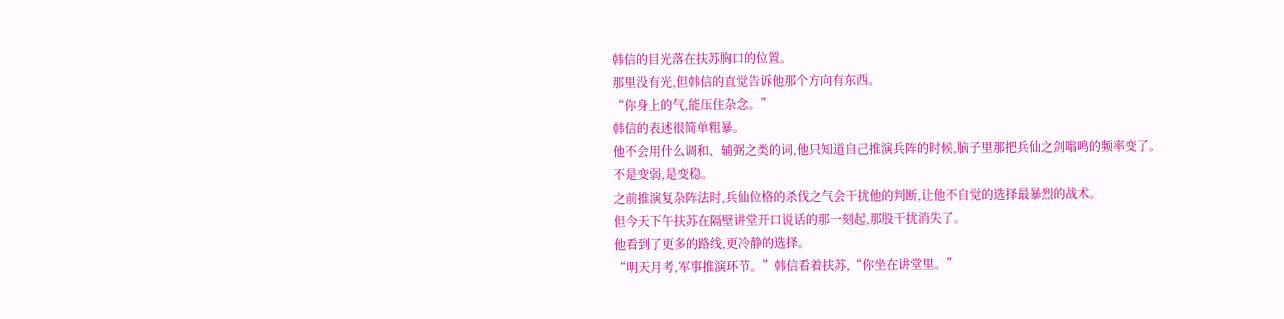韩信的目光落在扶苏胸口的位置。
那里没有光,但韩信的直觉告诉他那个方向有东西。
“你身上的气,能压住杂念。”
韩信的表述很简单粗暴。
他不会用什么调和、辅弼之类的词,他只知道自己推演兵阵的时候,脑子里那把兵仙之剑嗡鸣的频率变了。
不是变弱,是变稳。
之前推演复杂阵法时,兵仙位格的杀伐之气会干扰他的判断,让他不自觉的选择最暴烈的战术。
但今天下午扶苏在隔壁讲堂开口说话的那一刻起,那股干扰消失了。
他看到了更多的路线,更冷静的选择。
“明天月考,军事推演环节。”韩信看着扶苏,“你坐在讲堂里。”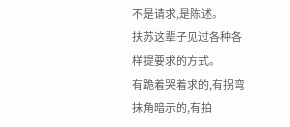不是请求,是陈述。
扶苏这辈子见过各种各样提要求的方式。
有跪着哭着求的,有拐弯抹角暗示的,有拍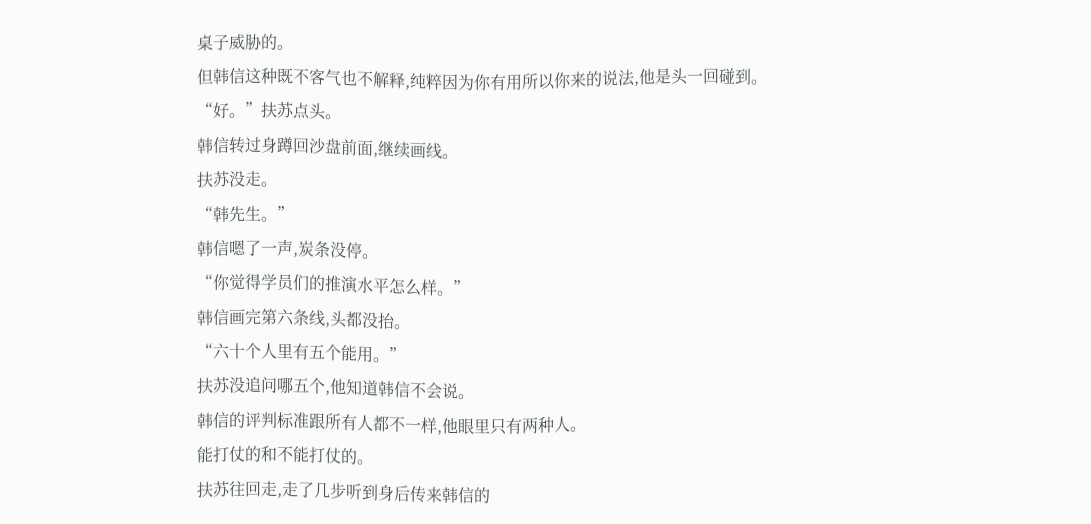桌子威胁的。
但韩信这种既不客气也不解释,纯粹因为你有用所以你来的说法,他是头一回碰到。
“好。”扶苏点头。
韩信转过身蹲回沙盘前面,继续画线。
扶苏没走。
“韩先生。”
韩信嗯了一声,炭条没停。
“你觉得学员们的推演水平怎么样。”
韩信画完第六条线,头都没抬。
“六十个人里有五个能用。”
扶苏没追问哪五个,他知道韩信不会说。
韩信的评判标准跟所有人都不一样,他眼里只有两种人。
能打仗的和不能打仗的。
扶苏往回走,走了几步听到身后传来韩信的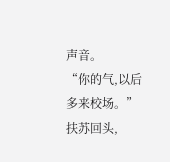声音。
“你的气,以后多来校场。”
扶苏回头,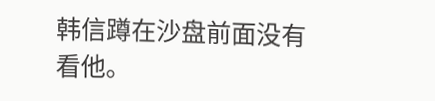韩信蹲在沙盘前面没有看他。